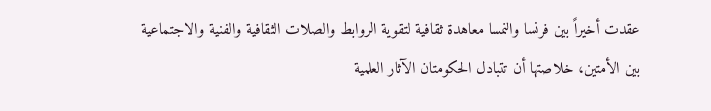عقدت أخيراً بين فرنسا والنمسا معاهدة ثقافية لتقوية الروابط والصلات الثقافية والفنية والاجتماعية بين الأمتين، خلاصتها أن تتبادل الحكومتان الآثار العلمية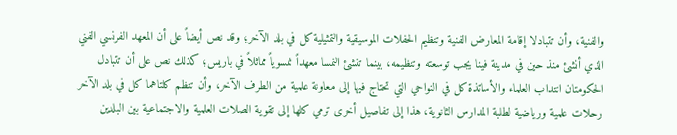والفنية، وأن تتبادلا إقامة المعارض الفنية وتنظيم الحفلات الموسيقية والتمثيلية كل في بلد الآخر؛ وقد نص أيضاً على أن المعهد الفرنسي الفني الذي أنشئ منذ حين في مدينة فينا يجب توسعته وتنظيمه، بينما تنشئ النمسا معهداً نمسوياً مماثلاً في باريس؛ كذلك نص على أن تتبادل الحكومتان انتداب العلماء والأساتذة كل في النواحي التي تحتاج فيها إلى معاونة علمية من الطرف الآخر، وأن تنظم كلتاهما كل في بلد الآخر رحلات علمية ورياضية لطلبة المدارس الثانوية، هذا إلى تفاصيل أخرى ترمي كلها إلى تقوية الصلات العلمية والاجتماعية بين البلدين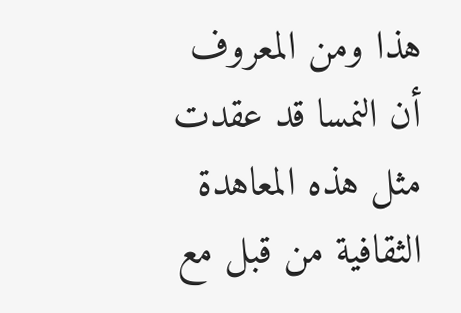هذا ومن المعروف أن النمسا قد عقدت مثل هذه المعاهدة الثقافية من قبل مع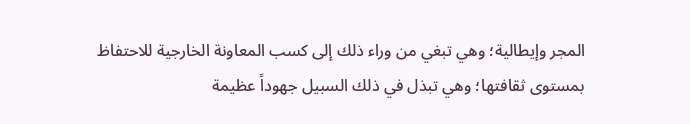المجر وإيطالية؛ وهي تبغي من وراء ذلك إلى كسب المعاونة الخارجية للاحتفاظ بمستوى ثقافتها؛ وهي تبذل في ذلك السبيل جهوداً عظيمة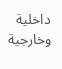داخلية وخارجية